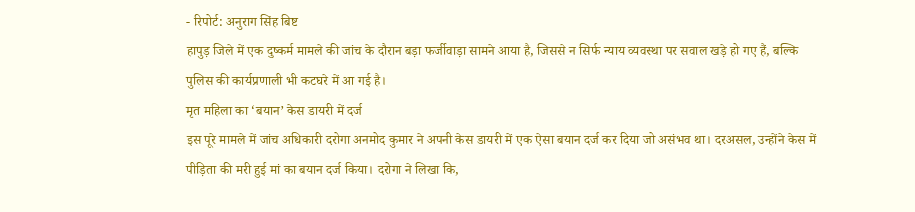- रिपोर्ट: अनुराग सिंह बिष्ट
हापुड़ जिले में एक दुष्कर्म मामले की जांच के दौरान बड़ा फर्जीवाड़ा सामने आया है, जिससे न सिर्फ न्याय व्यवस्था पर सवाल खड़े हो गए हैं, बल्कि पुलिस की कार्यप्रणाली भी कटघरे में आ गई है।
मृत महिला का ‘बयान’ केस डायरी में दर्ज
इस पूरे मामले में जांच अधिकारी दरोगा अनमोद कुमार ने अपनी केस डायरी में एक ऐसा बयान दर्ज कर दिया जो असंभव था। दरअसल, उन्होंने केस में पीड़िता की मरी हुई मां का बयान दर्ज किया। दरोगा ने लिखा कि,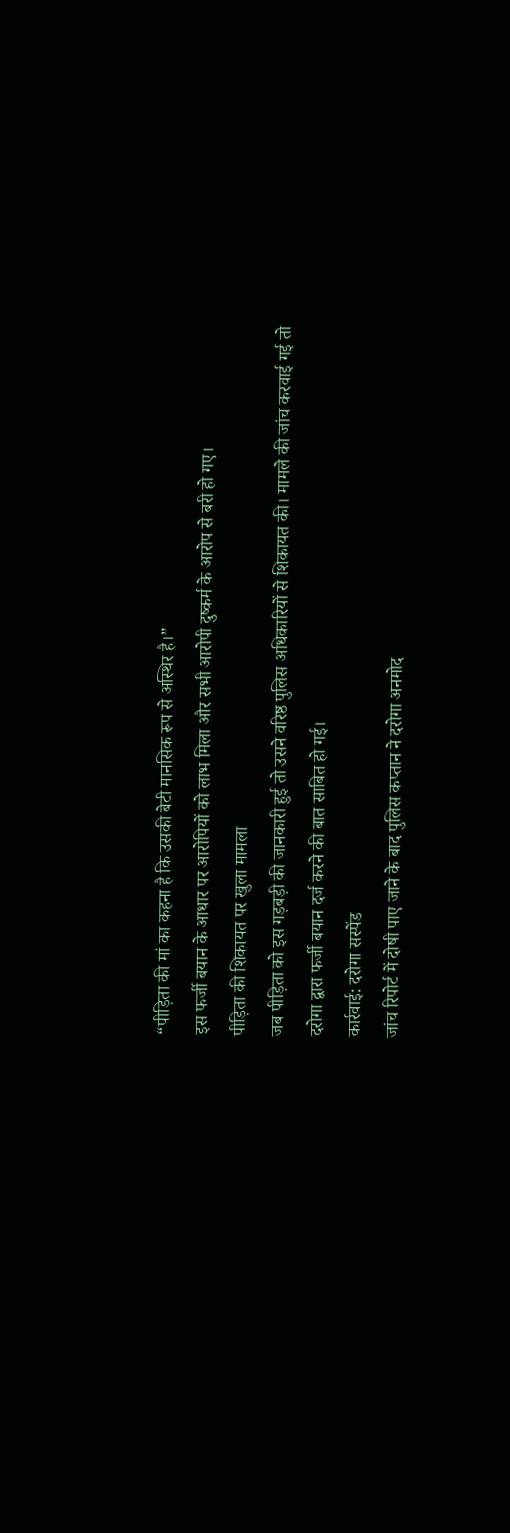“पीड़िता की मां का कहना है कि उसकी बेटी मानसिक रूप से अस्थिर है।”
इस फर्जी बयान के आधार पर आरोपियों को लाभ मिला और सभी आरोपी दुष्कर्म के आरोप से बरी हो गए।
पीड़िता की शिकायत पर खुला मामला
जब पीड़िता को इस गड़बड़ी की जानकारी हुई तो उसने वरिष्ठ पुलिस अधिकारियों से शिकायत की। मामले की जांच करवाई गई तो दरोगा द्वारा फर्जी बयान दर्ज करने की बात साबित हो गई।
कार्रवाई: दरोगा सस्पेंड
जांच रिपोर्ट में दोषी पाए जाने के बाद पुलिस कप्तान ने दरोगा अनमोद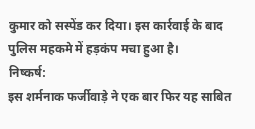कुमार को सस्पेंड कर दिया। इस कार्रवाई के बाद पुलिस महकमे में हड़कंप मचा हुआ है।
निष्कर्ष:
इस शर्मनाक फर्जीवाड़े ने एक बार फिर यह साबित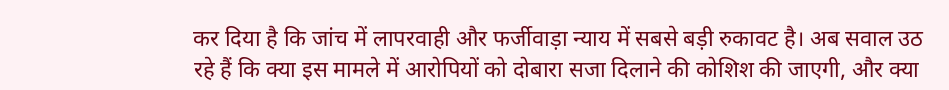कर दिया है कि जांच में लापरवाही और फर्जीवाड़ा न्याय में सबसे बड़ी रुकावट है। अब सवाल उठ रहे हैं कि क्या इस मामले में आरोपियों को दोबारा सजा दिलाने की कोशिश की जाएगी, और क्या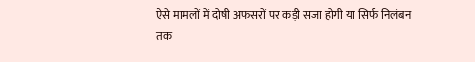ऐसे मामलों में दोषी अफसरों पर कड़ी सजा होगी या सिर्फ निलंबन तक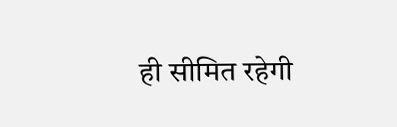ही सीमित रहेगी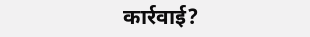कार्रवाई?